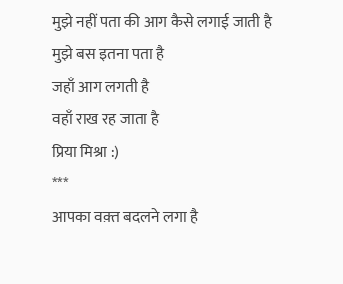मुझे नहीं पता की आग कैसे लगाई जाती है
मुझे बस इतना पता है
जहाँ आग लगती है
वहाँ राख रह जाता है
प्रिया मिश्रा :)
***
आपका वक़्त बदलने लगा है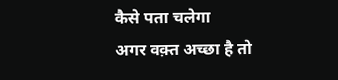कैसे पता चलेगा
अगर वक़्त अच्छा है तो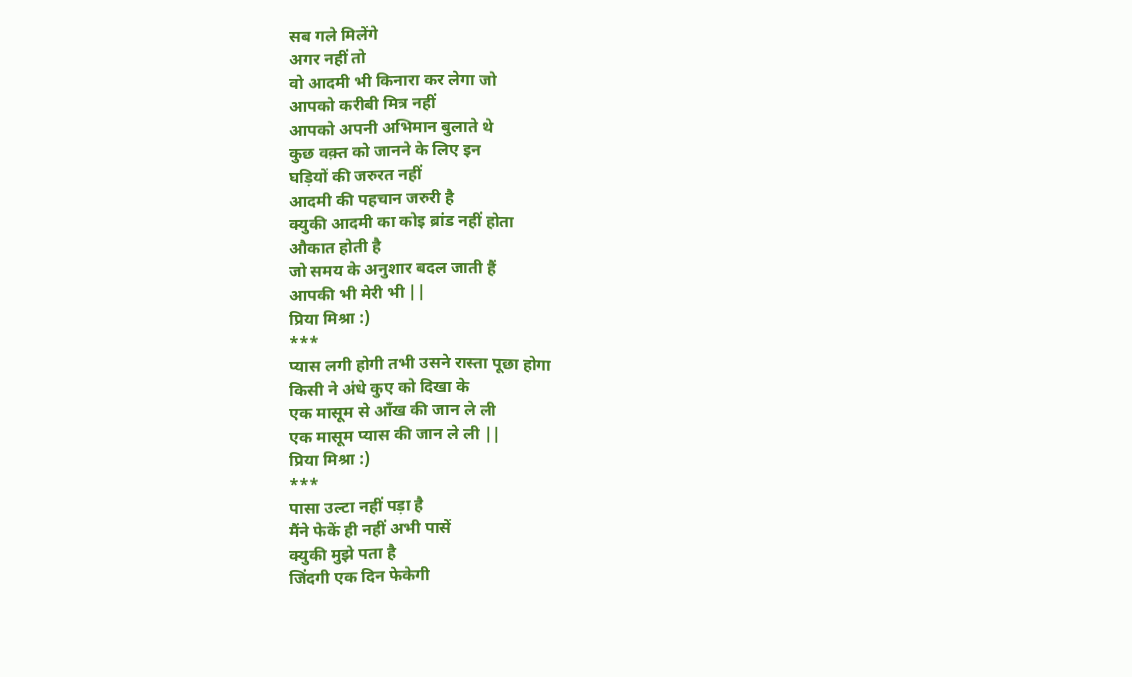सब गले मिलेंगे
अगर नहीं तो
वो आदमी भी किनारा कर लेगा जो
आपको करीबी मित्र नहीं
आपको अपनी अभिमान बुलाते थे
कुछ वक़्त को जानने के लिए इन
घड़ियों की जरुरत नहीं
आदमी की पहचान जरुरी है
क्युकी आदमी का कोइ ब्रांड नहीं होता
औकात होती है
जो समय के अनुशार बदल जाती हैं
आपकी भी मेरी भी ||
प्रिया मिश्रा :)
***
प्यास लगी होगी तभी उसने रास्ता पूछा होगा
किसी ने अंधे कुए को दिखा के
एक मासूम से आँख की जान ले ली
एक मासूम प्यास की जान ले ली ||
प्रिया मिश्रा :)
***
पासा उल्टा नहीं पड़ा है
मैंने फेकें ही नहीं अभी पासें
क्युकी मुझे पता है
जिंदगी एक दिन फेकेगी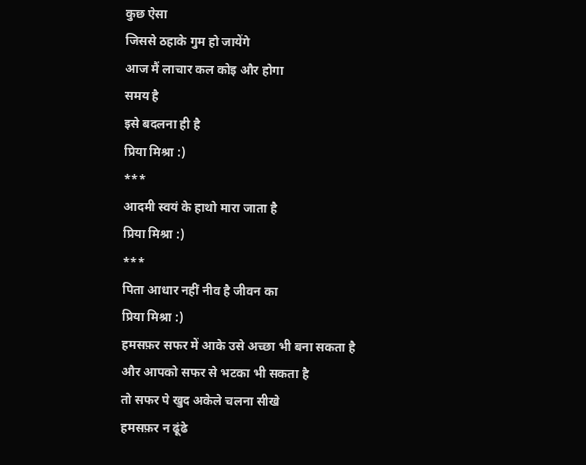कुछ ऐसा
जिससे ठहाके गुम हो जायेंगे
आज मैं लाचार कल कोइ और होगा
समय है
इसे बदलना ही है
प्रिया मिश्रा :)
***
आदमी स्वयं के हाथो मारा जाता है
प्रिया मिश्रा :)
***
पिता आधार नहीं नीव है जीवन का
प्रिया मिश्रा :)
हमसफ़र सफर में आके उसे अच्छा भी बना सकता है
और आपको सफर से भटका भी सकता है
तो सफर पे खुद अकेले चलना सीखे
हमसफ़र न ढूंढे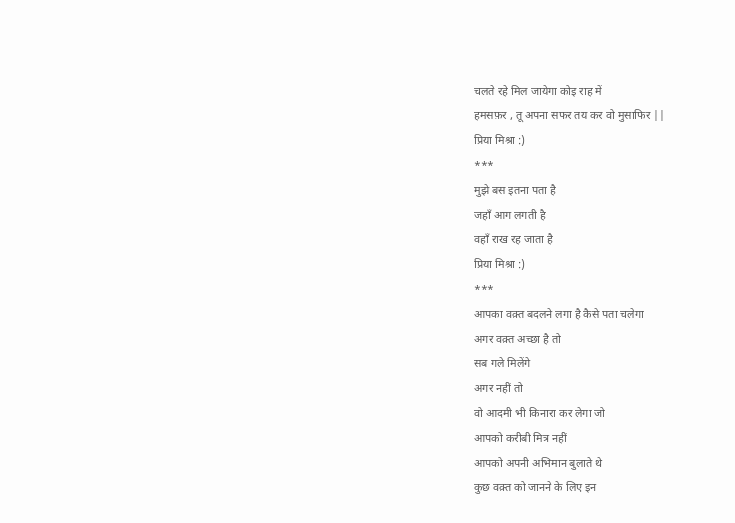चलते रहे मिल जायेगा कोइ राह में
हमसफ़र , तू अपना सफर तय कर वो मुसाफिर ||
प्रिया मिश्रा :)
***
मुझे बस इतना पता है
जहाँ आग लगती है
वहाँ राख रह जाता है
प्रिया मिश्रा :)
***
आपका वक़्त बदलने लगा है कैसे पता चलेगा
अगर वक़्त अच्छा है तो
सब गले मिलेंगे
अगर नहीं तो
वो आदमी भी किनारा कर लेगा जो
आपको करीबी मित्र नहीं
आपको अपनी अभिमान बुलाते थे
कुछ वक़्त को जानने के लिए इन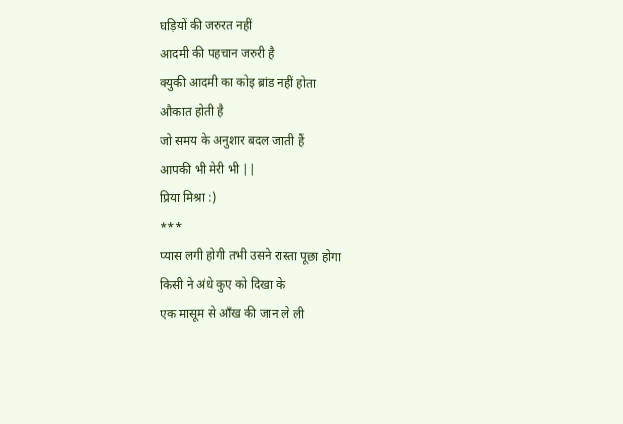घड़ियों की जरुरत नहीं
आदमी की पहचान जरुरी है
क्युकी आदमी का कोइ ब्रांड नहीं होता
औकात होती है
जो समय के अनुशार बदल जाती हैं
आपकी भी मेरी भी ||
प्रिया मिश्रा :)
***
प्यास लगी होगी तभी उसने रास्ता पूछा होगा
किसी ने अंधे कुए को दिखा के
एक मासूम से आँख की जान ले ली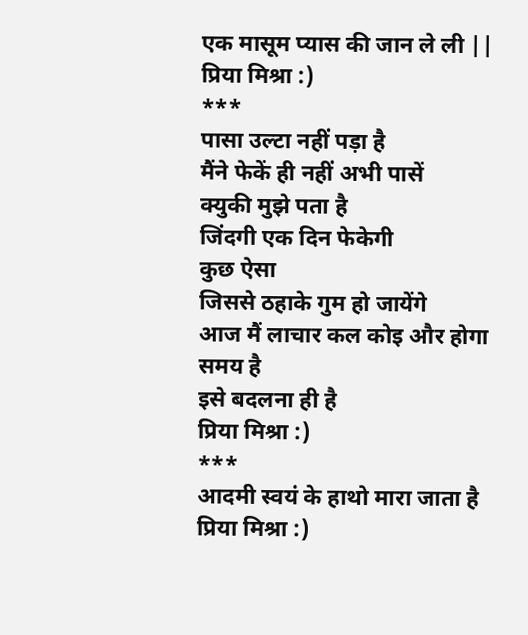एक मासूम प्यास की जान ले ली ||
प्रिया मिश्रा :)
***
पासा उल्टा नहीं पड़ा है
मैंने फेकें ही नहीं अभी पासें
क्युकी मुझे पता है
जिंदगी एक दिन फेकेगी
कुछ ऐसा
जिससे ठहाके गुम हो जायेंगे
आज मैं लाचार कल कोइ और होगा
समय है
इसे बदलना ही है
प्रिया मिश्रा :)
***
आदमी स्वयं के हाथो मारा जाता है
प्रिया मिश्रा :)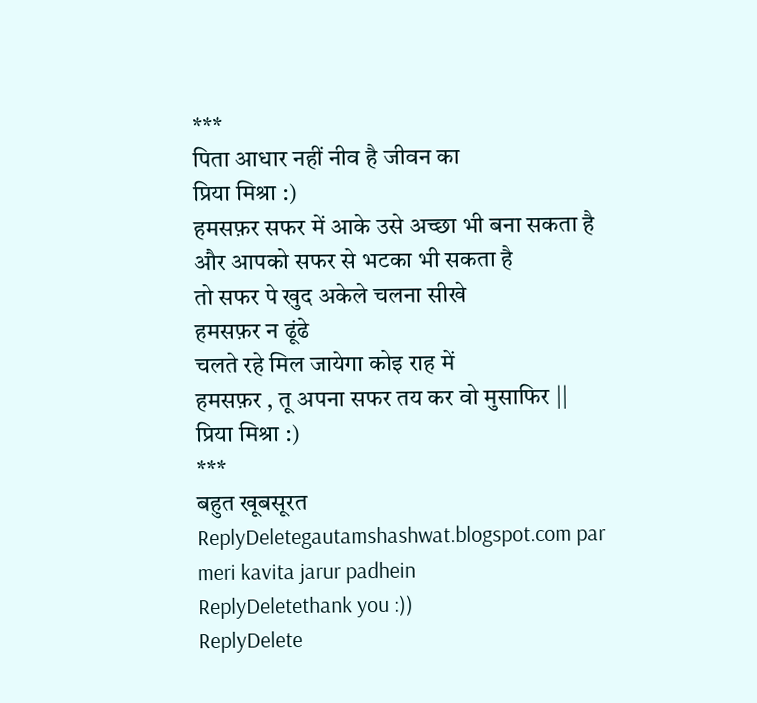***
पिता आधार नहीं नीव है जीवन का
प्रिया मिश्रा :)
हमसफ़र सफर में आके उसे अच्छा भी बना सकता है
और आपको सफर से भटका भी सकता है
तो सफर पे खुद अकेले चलना सीखे
हमसफ़र न ढूंढे
चलते रहे मिल जायेगा कोइ राह में
हमसफ़र , तू अपना सफर तय कर वो मुसाफिर ||
प्रिया मिश्रा :)
***
बहुत खूबसूरत
ReplyDeletegautamshashwat.blogspot.com par meri kavita jarur padhein
ReplyDeletethank you :))
ReplyDelete